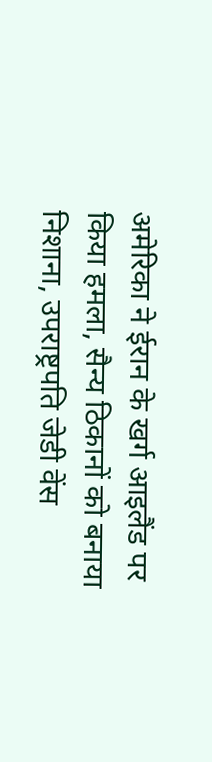अमेरिका ने ईरान के खर्ग आइलैंड पर किया हमला, सैन्य ठिकानों को बनाया निशाना, उपराष्ट्रपति जेडी वेंस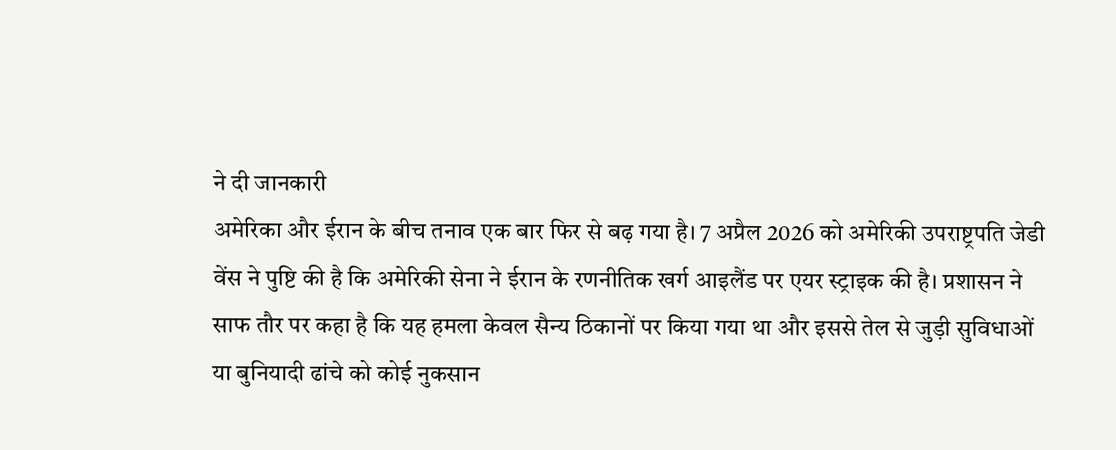ने दी जानकारी
अमेरिका और ईरान के बीच तनाव एक बार फिर से बढ़ गया है। 7 अप्रैल 2026 को अमेरिकी उपराष्ट्रपति जेडी वेंस ने पुष्टि की है कि अमेरिकी सेना ने ईरान के रणनीतिक खर्ग आइलैंड पर एयर स्ट्राइक की है। प्रशासन ने साफ तौर पर कहा है कि यह हमला केवल सैन्य ठिकानों पर किया गया था और इससे तेल से जुड़ी सुविधाओं या बुनियादी ढांचे को कोई नुकसान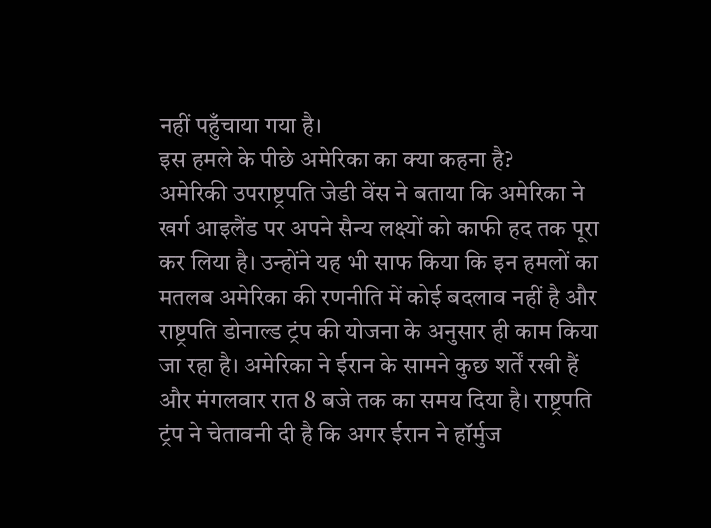नहीं पहुँचाया गया है।
इस हमले के पीछे अमेरिका का क्या कहना है?
अमेरिकी उपराष्ट्रपति जेडी वेंस ने बताया कि अमेरिका ने खर्ग आइलैंड पर अपने सैन्य लक्ष्यों को काफी हद तक पूरा कर लिया है। उन्होंने यह भी साफ किया कि इन हमलों का मतलब अमेरिका की रणनीति में कोई बदलाव नहीं है और राष्ट्रपति डोनाल्ड ट्रंप की योजना के अनुसार ही काम किया जा रहा है। अमेरिका ने ईरान के सामने कुछ शर्तें रखी हैं और मंगलवार रात 8 बजे तक का समय दिया है। राष्ट्रपति ट्रंप ने चेतावनी दी है कि अगर ईरान ने हॉर्मुज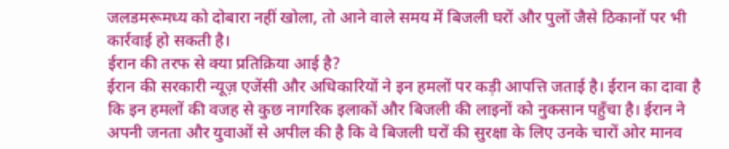जलडमरूमध्य को दोबारा नहीं खोला, तो आने वाले समय में बिजली घरों और पुलों जैसे ठिकानों पर भी कार्रवाई हो सकती है।
ईरान की तरफ से क्या प्रतिक्रिया आई है?
ईरान की सरकारी न्यूज़ एजेंसी और अधिकारियों ने इन हमलों पर कड़ी आपत्ति जताई है। ईरान का दावा है कि इन हमलों की वजह से कुछ नागरिक इलाकों और बिजली की लाइनों को नुकसान पहुँचा है। ईरान ने अपनी जनता और युवाओं से अपील की है कि वे बिजली घरों की सुरक्षा के लिए उनके चारों ओर मानव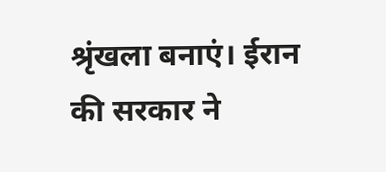श्रृंखला बनाएं। ईरान की सरकार ने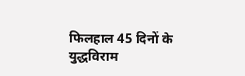फिलहाल 45 दिनों के युद्धविराम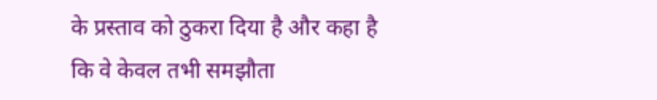के प्रस्ताव को ठुकरा दिया है और कहा है कि वे केवल तभी समझौता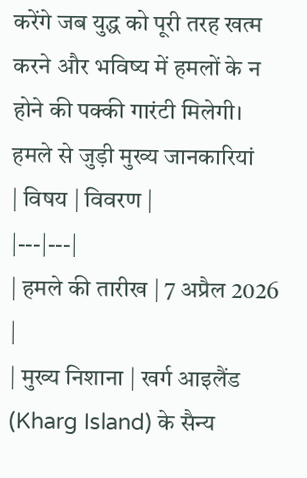करेंगे जब युद्ध को पूरी तरह खत्म करने और भविष्य में हमलों के न होने की पक्की गारंटी मिलेगी।
हमले से जुड़ी मुख्य जानकारियां
| विषय | विवरण |
|---|---|
| हमले की तारीख | 7 अप्रैल 2026 |
| मुख्य निशाना | खर्ग आइलैंड (Kharg Island) के सैन्य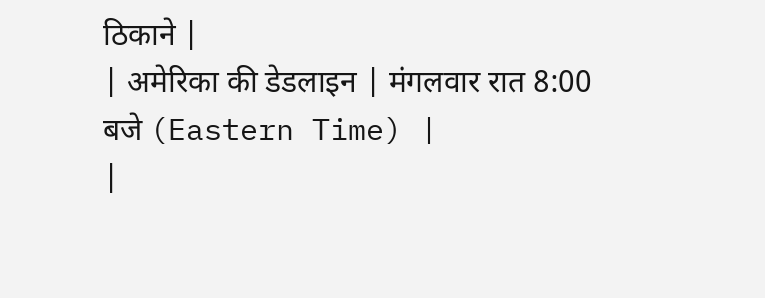ठिकाने |
| अमेरिका की डेडलाइन | मंगलवार रात 8:00 बजे (Eastern Time) |
|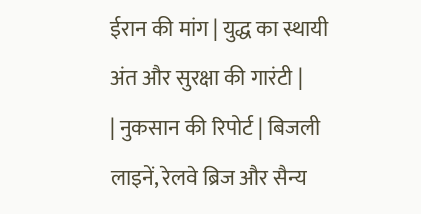ईरान की मांग | युद्ध का स्थायी अंत और सुरक्षा की गारंटी |
| नुकसान की रिपोर्ट | बिजली लाइनें, रेलवे ब्रिज और सैन्य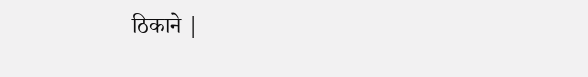ठिकाने |